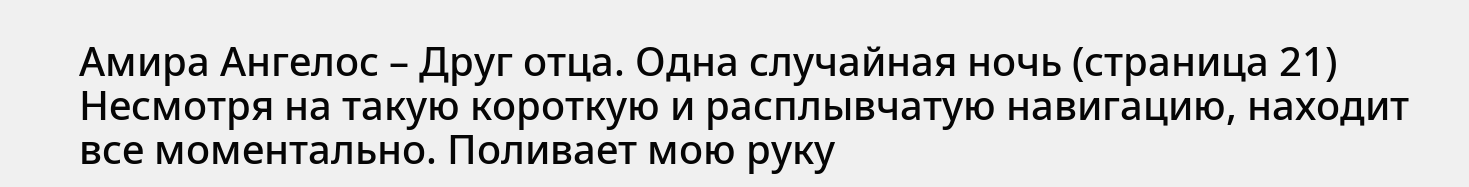Амира Ангелос – Друг отца. Одна случайная ночь (страница 21)
Несмотря на такую короткую и расплывчатую навигацию, находит все моментально. Поливает мою руку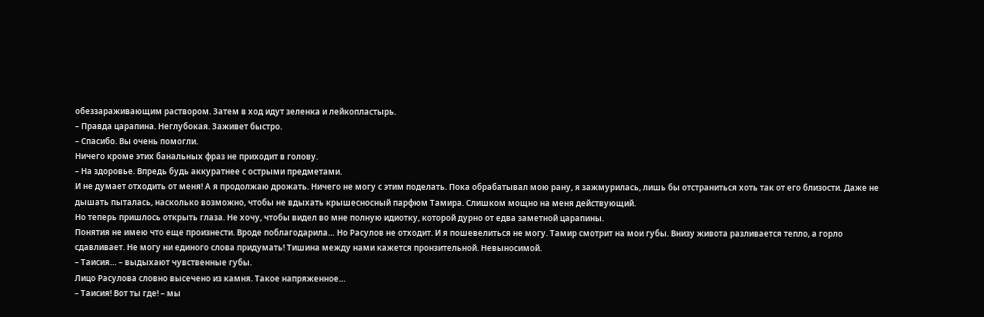обеззараживающим раствором. Затем в ход идут зеленка и лейкопластырь.
– Правда царапина. Неглубокая. Заживет быстро.
– Спасибо. Вы очень помогли.
Ничего кроме этих банальных фраз не приходит в голову.
– На здоровье. Впредь будь аккуратнее с острыми предметами.
И не думает отходить от меня! А я продолжаю дрожать. Ничего не могу с этим поделать. Пока обрабатывал мою рану, я зажмурилась, лишь бы отстраниться хоть так от его близости. Даже не дышать пыталась, насколько возможно, чтобы не вдыхать крышесносный парфюм Тамира. Слишком мощно на меня действующий.
Но теперь пришлось открыть глаза. Не хочу, чтобы видел во мне полную идиотку, которой дурно от едва заметной царапины.
Понятия не имею что еще произнести. Вроде поблагодарила… Но Расулов не отходит. И я пошевелиться не могу. Тамир смотрит на мои губы. Внизу живота разливается тепло, а горло сдавливает. Не могу ни единого слова придумать! Тишина между нами кажется пронзительной. Невыносимой.
– Таисия… – выдыхают чувственные губы.
Лицо Расулова словно высечено из камня. Такое напряженное…
– Таисия! Вот ты где! – мы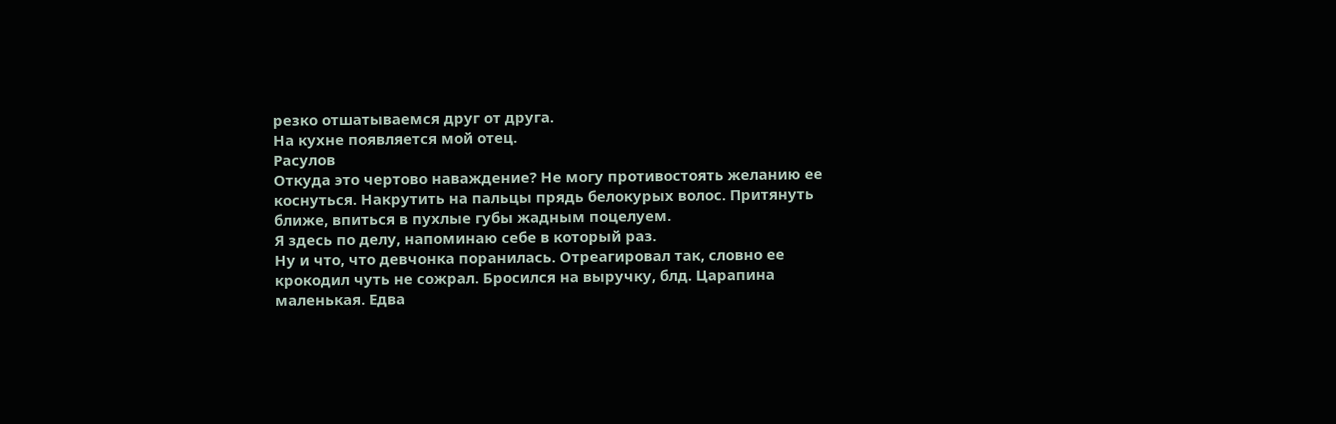резко отшатываемся друг от друга.
На кухне появляется мой отец.
Расулов
Откуда это чертово наваждение? Не могу противостоять желанию ее коснуться. Накрутить на пальцы прядь белокурых волос. Притянуть ближе, впиться в пухлые губы жадным поцелуем.
Я здесь по делу, напоминаю себе в который раз.
Ну и что, что девчонка поранилась. Отреагировал так, словно ее крокодил чуть не сожрал. Бросился на выручку, блд. Царапина маленькая. Едва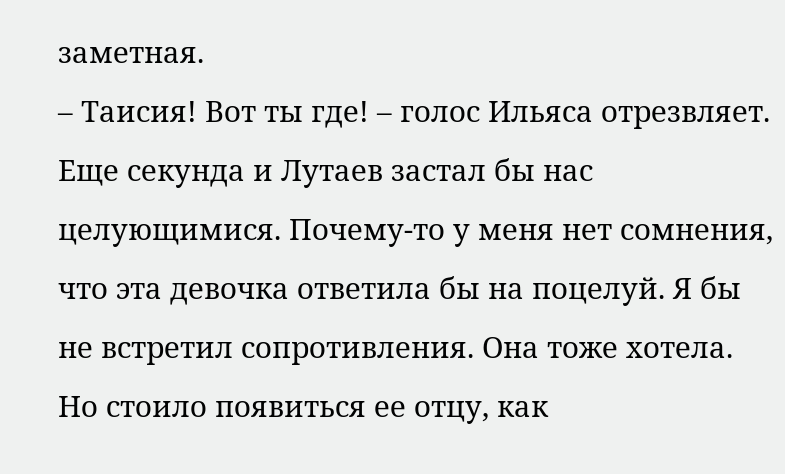заметная.
– Таисия! Вот ты где! – голос Ильяса отрезвляет. Еще секунда и Лутаев застал бы нас целующимися. Почему-то у меня нет сомнения, что эта девочка ответила бы на поцелуй. Я бы не встретил сопротивления. Она тоже хотела.
Но стоило появиться ее отцу, как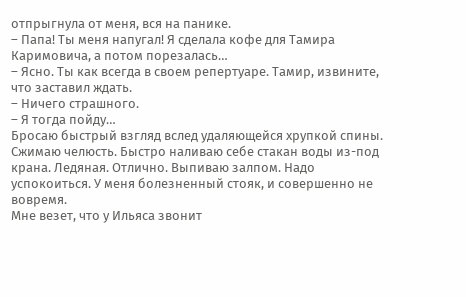отпрыгнула от меня, вся на панике.
– Папа! Ты меня напугал! Я сделала кофе для Тамира Каримовича, а потом порезалась…
– Ясно. Ты как всегда в своем репертуаре. Тамир, извините, что заставил ждать.
– Ничего страшного.
– Я тогда пойду…
Бросаю быстрый взгляд вслед удаляющейся хрупкой спины. Сжимаю челюсть. Быстро наливаю себе стакан воды из-под крана. Ледяная. Отлично. Выпиваю залпом. Надо успокоиться. У меня болезненный стояк, и совершенно не вовремя.
Мне везет, что у Ильяса звонит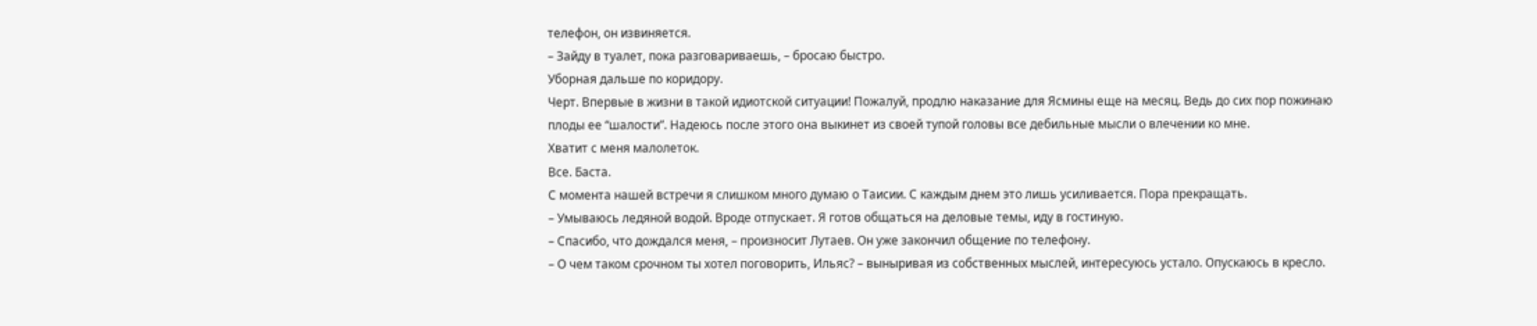телефон, он извиняется.
– Зайду в туалет, пока разговариваешь, – бросаю быстро.
Уборная дальше по коридору.
Черт. Впервые в жизни в такой идиотской ситуации! Пожалуй, продлю наказание для Ясмины еще на месяц. Ведь до сих пор пожинаю плоды ее “шалости”. Надеюсь после этого она выкинет из своей тупой головы все дебильные мысли о влечении ко мне.
Хватит с меня малолеток.
Все. Баста.
С момента нашей встречи я слишком много думаю о Таисии. С каждым днем это лишь усиливается. Пора прекращать.
– Умываюсь ледяной водой. Вроде отпускает. Я готов общаться на деловые темы, иду в гостиную.
– Спасибо, что дождался меня, – произносит Лутаев. Он уже закончил общение по телефону.
– О чем таком срочном ты хотел поговорить, Ильяс? – выныривая из собственных мыслей, интересуюсь устало. Опускаюсь в кресло.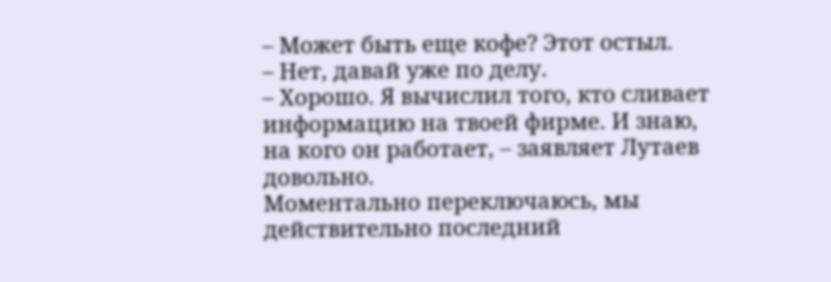– Может быть еще кофе? Этот остыл.
– Нет, давай уже по делу.
– Хорошо. Я вычислил того, кто сливает информацию на твоей фирме. И знаю, на кого он работает, – заявляет Лутаев довольно.
Моментально переключаюсь, мы действительно последний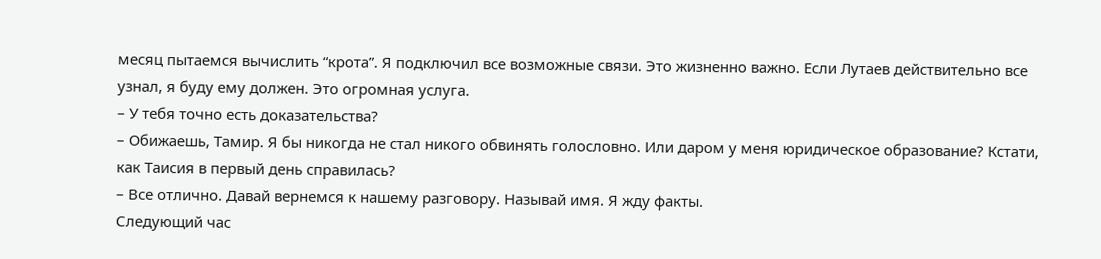месяц пытаемся вычислить “крота”. Я подключил все возможные связи. Это жизненно важно. Если Лутаев действительно все узнал, я буду ему должен. Это огромная услуга.
– У тебя точно есть доказательства?
– Обижаешь, Тамир. Я бы никогда не стал никого обвинять голословно. Или даром у меня юридическое образование? Кстати, как Таисия в первый день справилась?
– Все отлично. Давай вернемся к нашему разговору. Называй имя. Я жду факты.
Следующий час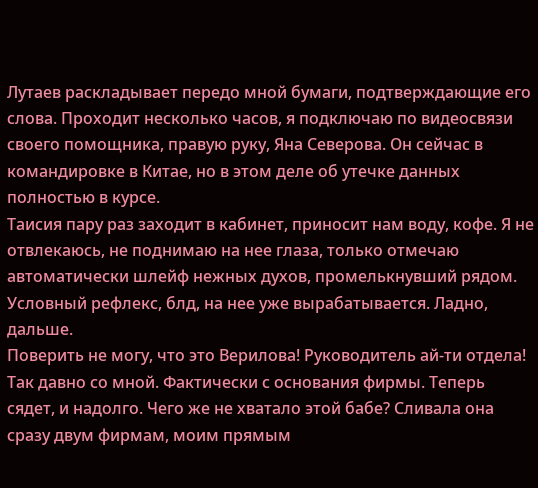Лутаев раскладывает передо мной бумаги, подтверждающие его слова. Проходит несколько часов, я подключаю по видеосвязи своего помощника, правую руку, Яна Северова. Он сейчас в командировке в Китае, но в этом деле об утечке данных полностью в курсе.
Таисия пару раз заходит в кабинет, приносит нам воду, кофе. Я не отвлекаюсь, не поднимаю на нее глаза, только отмечаю автоматически шлейф нежных духов, промелькнувший рядом. Условный рефлекс, блд, на нее уже вырабатывается. Ладно, дальше.
Поверить не могу, что это Верилова! Руководитель ай-ти отдела! Так давно со мной. Фактически с основания фирмы. Теперь сядет, и надолго. Чего же не хватало этой бабе? Сливала она сразу двум фирмам, моим прямым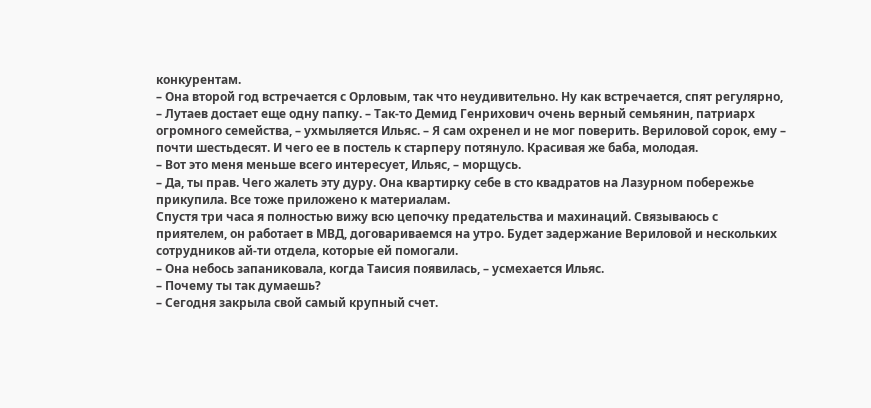конкурентам.
– Она второй год встречается с Орловым, так что неудивительно. Ну как встречается, спят регулярно, – Лутаев достает еще одну папку. – Так-то Демид Генрихович очень верный семьянин, патриарх огромного семейства, – ухмыляется Ильяс. – Я сам охренел и не мог поверить. Вериловой сорок, ему – почти шестьдесят. И чего ее в постель к старперу потянуло. Красивая же баба, молодая.
– Вот это меня меньше всего интересует, Ильяс, – морщусь.
– Да, ты прав. Чего жалеть эту дуру. Она квартирку себе в сто квадратов на Лазурном побережье прикупила. Все тоже приложено к материалам.
Спустя три часа я полностью вижу всю цепочку предательства и махинаций. Связываюсь с приятелем, он работает в МВД, договариваемся на утро. Будет задержание Вериловой и нескольких сотрудников ай-ти отдела, которые ей помогали.
– Она небось запаниковала, когда Таисия появилась, – усмехается Ильяс.
– Почему ты так думаешь?
– Сегодня закрыла свой самый крупный счет.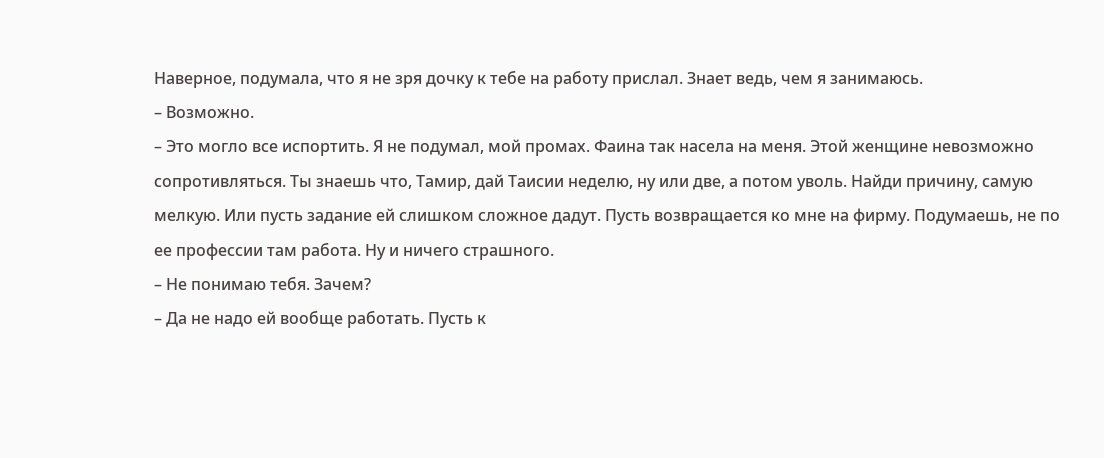Наверное, подумала, что я не зря дочку к тебе на работу прислал. Знает ведь, чем я занимаюсь.
– Возможно.
– Это могло все испортить. Я не подумал, мой промах. Фаина так насела на меня. Этой женщине невозможно сопротивляться. Ты знаешь что, Тамир, дай Таисии неделю, ну или две, а потом уволь. Найди причину, самую мелкую. Или пусть задание ей слишком сложное дадут. Пусть возвращается ко мне на фирму. Подумаешь, не по ее профессии там работа. Ну и ничего страшного.
– Не понимаю тебя. Зачем?
– Да не надо ей вообще работать. Пусть к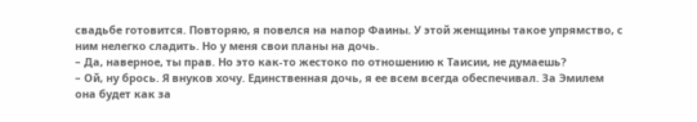свадьбе готовится. Повторяю, я повелся на напор Фаины. У этой женщины такое упрямство, с ним нелегко сладить. Но у меня свои планы на дочь.
– Да, наверное, ты прав. Но это как-то жестоко по отношению к Таисии, не думаешь?
– Ой, ну брось. Я внуков хочу. Единственная дочь, я ее всем всегда обеспечивал. За Эмилем она будет как за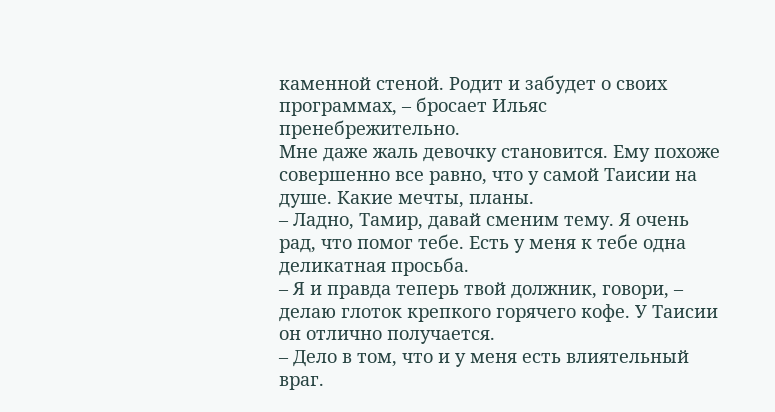каменной стеной. Родит и забудет о своих программах, – бросает Ильяс пренебрежительно.
Мне даже жаль девочку становится. Ему похоже совершенно все равно, что у самой Таисии на душе. Какие мечты, планы.
– Ладно, Тамир, давай сменим тему. Я очень рад, что помог тебе. Есть у меня к тебе одна деликатная просьба.
– Я и правда теперь твой должник, говори, – делаю глоток крепкого горячего кофе. У Таисии он отлично получается.
– Дело в том, что и у меня есть влиятельный враг.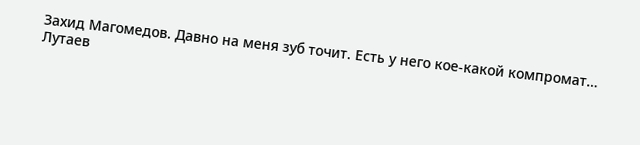Захид Магомедов. Давно на меня зуб точит. Есть у него кое-какой компромат…
Лутаев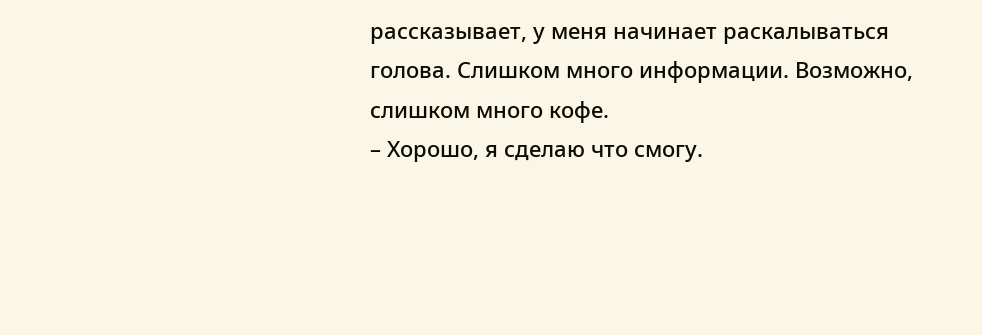рассказывает, у меня начинает раскалываться голова. Слишком много информации. Возможно, слишком много кофе.
– Хорошо, я сделаю что смогу.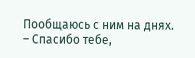Пообщаюсь с ним на днях.
– Спасибо тебе,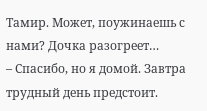Тамир. Может, поужинаешь с нами? Дочка разогреет…
– Спасибо, но я домой. Завтра трудный день предстоит.